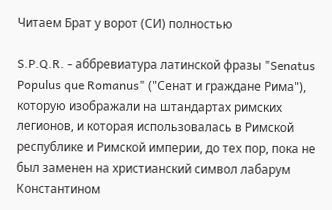Читаем Брат у ворот (СИ) полностью

S.P.Q.R. - аббревиатура латинской фразы "Senatus Populus que Romanus" ("Сенат и граждане Рима"), которую изображали на штандартах римских легионов, и которая использовалась в Римской республике и Римской империи, до тех пор, пока не был заменен на христианский символ лабарум Константином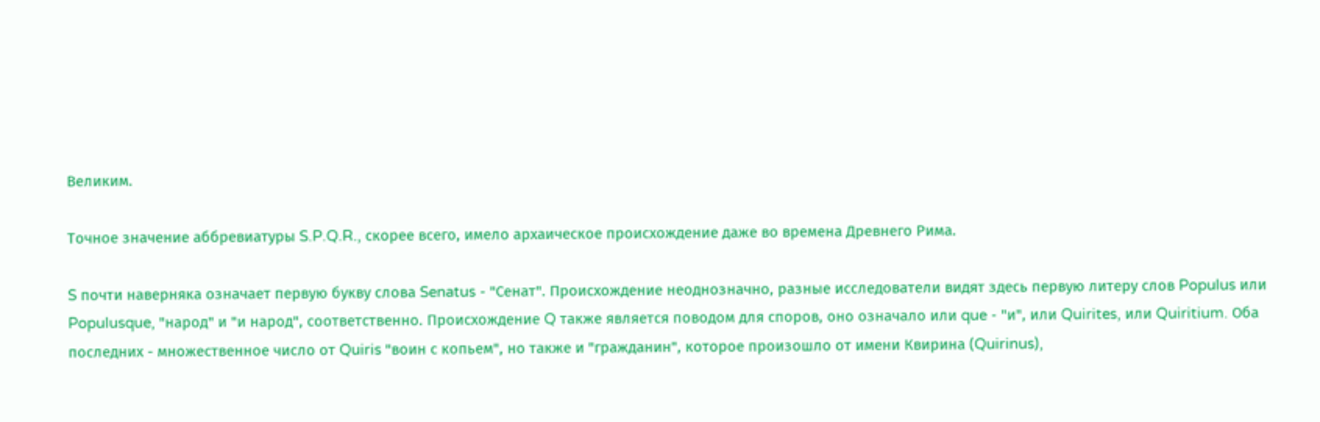Великим.

Точное значение аббревиатуры S.P.Q.R., скорее всего, имело архаическое происхождение даже во времена Древнего Рима.

S почти наверняка означает первую букву слова Senatus - "Сенат". Происхождение неоднозначно, разные исследователи видят здесь первую литеру слов Populus или Populusque, "народ" и "и народ", соответственно. Происхождение Q также является поводом для споров, оно означало или que - "и", или Quirites, или Quiritium. Оба последних - множественное число от Quiris "воин с копьем", но также и "гражданин", которое произошло от имени Квирина (Quirinus),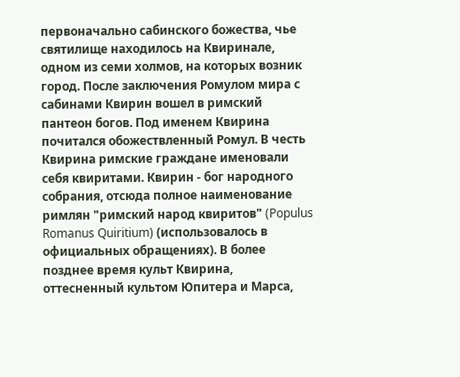первоначально сабинского божества, чье святилище находилось на Квиринале, одном из семи холмов, на которых возник город. После заключения Ромулом мира с сабинами Квирин вошел в римский пантеон богов. Под именем Квирина почитался обожествленный Ромул. В честь Квирина римские граждане именовали себя квиритами. Квирин - бог народного собрания, отсюда полное наименование римлян "римский народ квиритов" (Populus Romanus Quiritium) (использовалось в официальных обращениях). В более позднее время культ Квирина, оттесненный культом Юпитера и Марса,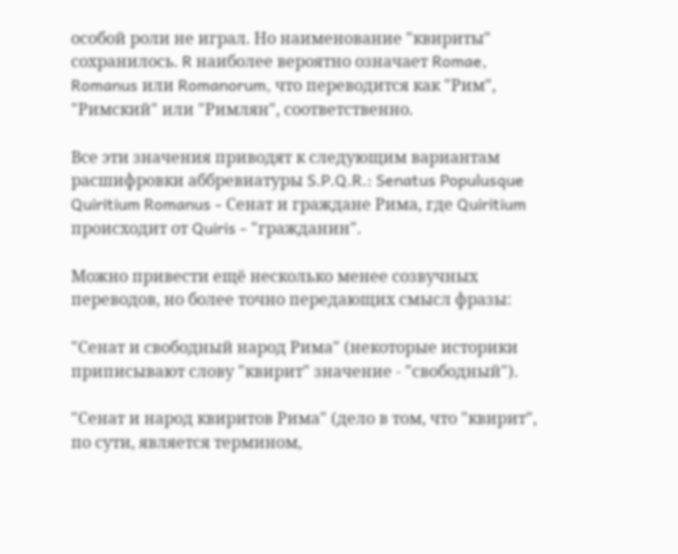особой роли не играл. Но наименование "квириты" сохранилось. R наиболее вероятно означает Romae, Romanus или Romanorum, что переводится как "Рим", "Римский" или "Римлян", соответственно.

Все эти значения приводят к следующим вариантам расшифровки аббревиатуры S.P.Q.R.: Senatus Populusque Quiritium Romanus - Сенат и граждане Рима, где Quiritium происходит от Quiris - "гражданин".

Можно привести ещё несколько менее созвучных переводов, но более точно передающих смысл фразы:

"Сенат и свободный народ Рима" (некоторые историки приписывают слову "квирит" значение - "свободный").

"Сенат и народ квиритов Рима" (дело в том, что "квирит", по сути, является термином,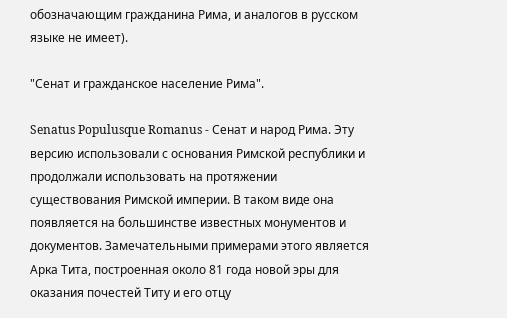обозначающим гражданина Рима, и аналогов в русском языке не имеет).

"Сенат и гражданское население Рима".

Senatus Populusque Romanus - Сенат и народ Рима. Эту версию использовали с основания Римской республики и продолжали использовать на протяжении существования Римской империи. В таком виде она появляется на большинстве известных монументов и документов. Замечательными примерами этого является Арка Тита, построенная около 81 года новой эры для оказания почестей Титу и его отцу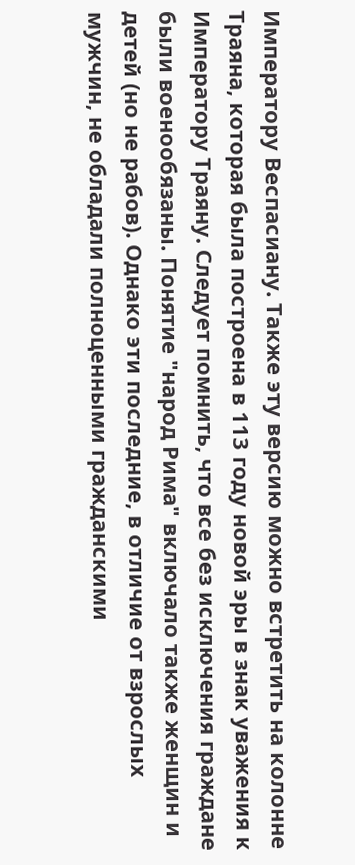Императору Веспасиану. Также эту версию можно встретить на колонне Траяна, которая была построена в 113 году новой эры в знак уважения к Императору Траяну. Следует помнить, что все без исключения граждане были военообязаны. Понятие "народ Рима" включало также женщин и детей (но не рабов). Однако эти последние, в отличие от взрослых мужчин, не обладали полноценными гражданскими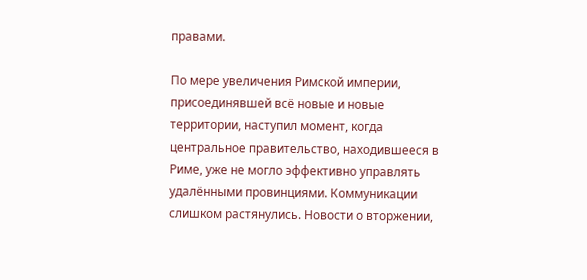правами.

По мере увеличения Римской империи, присоединявшей всё новые и новые территории, наступил момент, когда центральное правительство, находившееся в Риме, уже не могло эффективно управлять удалёнными провинциями. Коммуникации слишком растянулись. Новости о вторжении,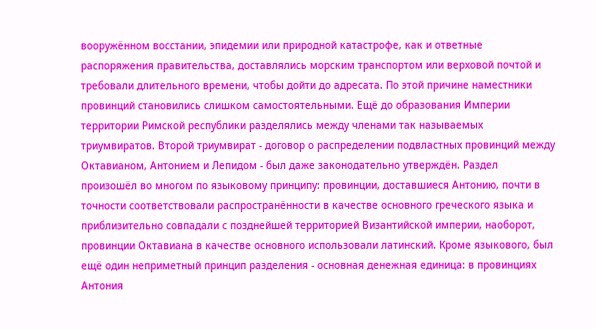вооружённом восстании, эпидемии или природной катастрофе, как и ответные распоряжения правительства, доставлялись морским транспортом или верховой почтой и требовали длительного времени, чтобы дойти до адресата. По этой причине наместники провинций становились слишком самостоятельными. Ещё до образования Империи территории Римской республики разделялись между членами так называемых триумвиратов. Второй триумвират - договор о распределении подвластных провинций между Октавианом, Антонием и Лепидом - был даже законодательно утверждён. Раздел произошёл во многом по языковому принципу: провинции, доставшиеся Антонию, почти в точности соответствовали распространённости в качестве основного греческого языка и приблизительно совпадали с позднейшей территорией Византийской империи, наоборот, провинции Октавиана в качестве основного использовали латинский. Кроме языкового, был ещё один неприметный принцип разделения - основная денежная единица: в провинциях Антония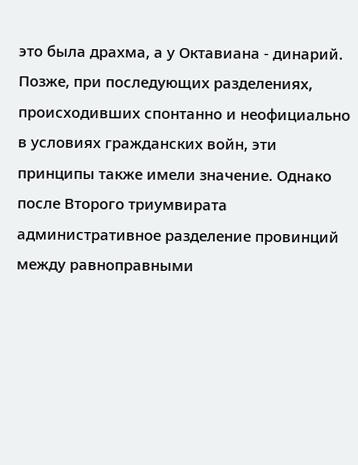это была драхма, а у Октавиана - динарий. Позже, при последующих разделениях, происходивших спонтанно и неофициально в условиях гражданских войн, эти принципы также имели значение. Однако после Второго триумвирата административное разделение провинций между равноправными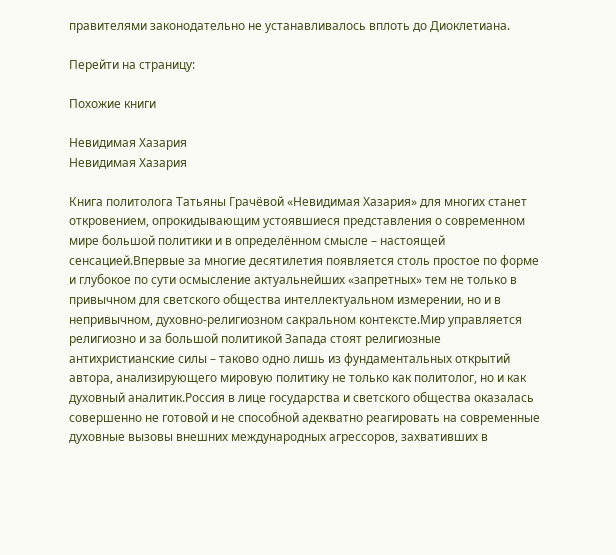правителями законодательно не устанавливалось вплоть до Диоклетиана.

Перейти на страницу:

Похожие книги

Невидимая Хазария
Невидимая Хазария

Книга политолога Татьяны Грачёвой «Невидимая Хазария» для многих станет откровением, опрокидывающим устоявшиеся представления о современном мире большой политики и в определённом смысле – настоящей сенсацией.Впервые за многие десятилетия появляется столь простое по форме и глубокое по сути осмысление актуальнейших «запретных» тем не только в привычном для светского общества интеллектуальном измерении, но и в непривычном, духовно-религиозном сакральном контексте.Мир управляется религиозно и за большой политикой Запада стоят религиозные антихристианские силы – таково одно лишь из фундаментальных открытий автора, анализирующего мировую политику не только как политолог, но и как духовный аналитик.Россия в лице государства и светского общества оказалась совершенно не готовой и не способной адекватно реагировать на современные духовные вызовы внешних международных агрессоров, захвативших в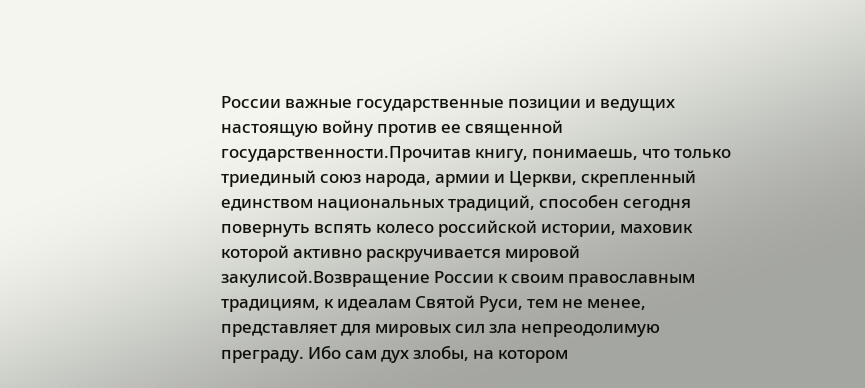России важные государственные позиции и ведущих настоящую войну против ее священной государственности.Прочитав книгу, понимаешь, что только триединый союз народа, армии и Церкви, скрепленный единством национальных традиций, способен сегодня повернуть вспять колесо российской истории, маховик которой активно раскручивается мировой закулисой.Возвращение России к своим православным традициям, к идеалам Святой Руси, тем не менее, представляет для мировых сил зла непреодолимую преграду. Ибо сам дух злобы, на котором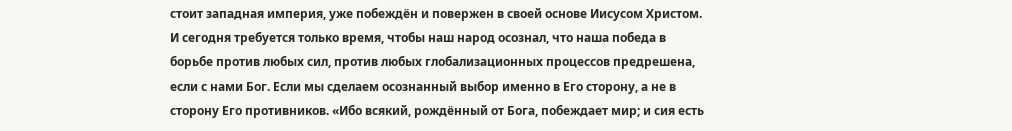стоит западная империя, уже побеждён и повержен в своей основе Иисусом Христом. И сегодня требуется только время, чтобы наш народ осознал, что наша победа в борьбе против любых сил, против любых глобализационных процессов предрешена, если с нами Бог. Если мы сделаем осознанный выбор именно в Его сторону, а не в сторону Его противников. «Ибо всякий, рождённый от Бога, побеждает мир; и сия есть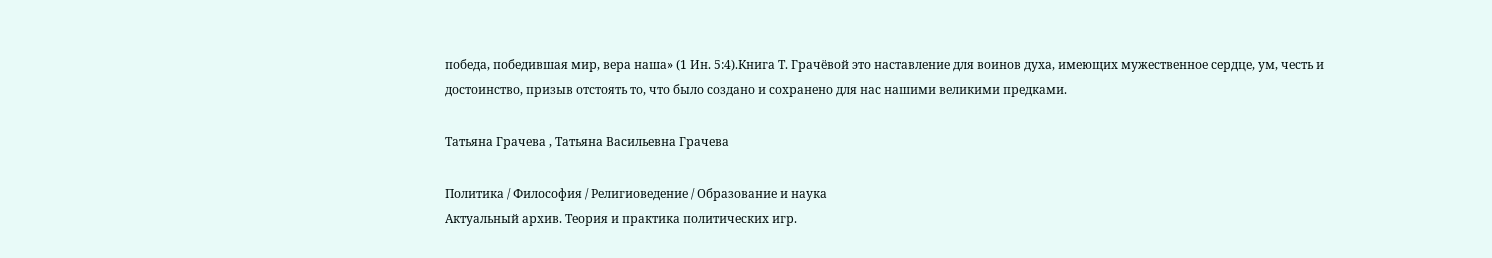победа, победившая мир, вера наша» (1 Ин. 5:4).Книга Т. Грачёвой это наставление для воинов духа, имеющих мужественное сердце, ум, честь и достоинство, призыв отстоять то, что было создано и сохранено для нас нашими великими предками.

Татьяна Грачева , Татьяна Васильевна Грачева

Политика / Философия / Религиоведение / Образование и наука
Актуальный архив. Теория и практика политических игр.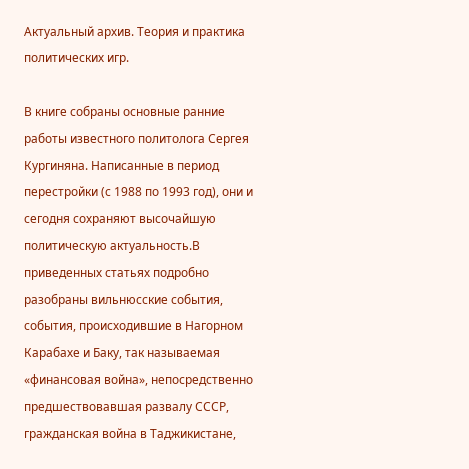Актуальный архив. Теория и практика политических игр.

В книге собраны основные ранние работы известного политолога Сергея Кургиняна. Написанные в период перестройки (с 1988 по 1993 год), они и сегодня сохраняют высочайшую политическую актуальность.В приведенных статьях подробно разобраны вильнюсские события, события, происходившие в Нагорном Карабахе и Баку, так называемая «финансовая война», непосредственно предшествовавшая развалу СССР, гражданская война в Таджикистане,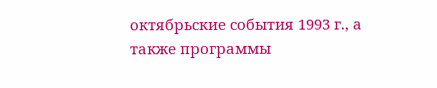октябрьские события 1993 г., а также программы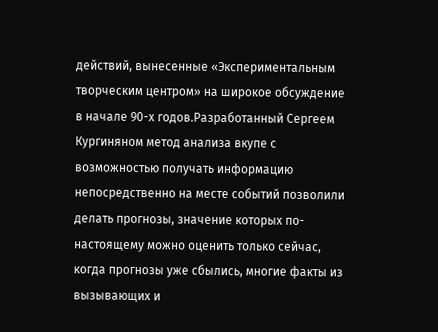действий, вынесенные «Экспериментальным творческим центром» на широкое обсуждение в начале 90-х годов.Разработанный Сергеем Кургиняном метод анализа вкупе с возможностью получать информацию непосредственно на месте событий позволили делать прогнозы, значение которых по-настоящему можно оценить только сейчас, когда прогнозы уже сбылись, многие факты из вызывающих и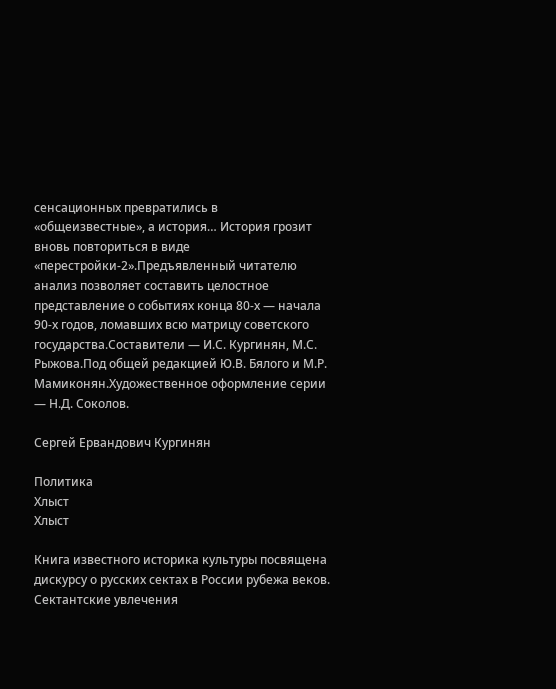сенсационных превратились в «общеизвестные», а история… История грозит вновь повториться в виде «перестройки-2».Предъявленный читателю анализ позволяет составить целостное представление о событиях конца 80-х — начала 90-х годов, ломавших всю матрицу советского государства.Составители — И.С. Кургинян, М.С. Рыжова.Под общей редакцией Ю.В. Бялого и М.Р. Мамиконян.Художественное оформление серии — Н.Д. Соколов.

Сергей Ервандович Кургинян

Политика
Хлыст
Хлыст

Книга известного историка культуры посвящена дискурсу о русских сектах в России рубежа веков. Сектантские увлечения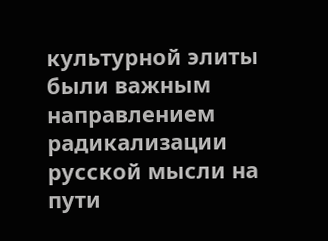культурной элиты были важным направлением радикализации русской мысли на пути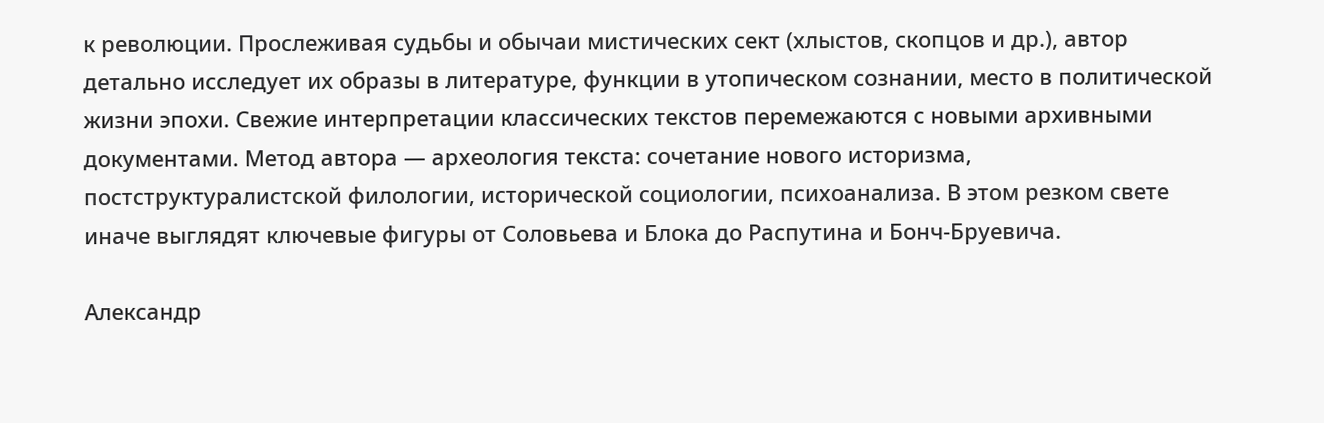к революции. Прослеживая судьбы и обычаи мистических сект (хлыстов, скопцов и др.), автор детально исследует их образы в литературе, функции в утопическом сознании, место в политической жизни эпохи. Свежие интерпретации классических текстов перемежаются с новыми архивными документами. Метод автора — археология текста: сочетание нового историзма, постструктуралистской филологии, исторической социологии, психоанализа. В этом резком свете иначе выглядят ключевые фигуры от Соловьева и Блока до Распутина и Бонч-Бруевича.

Александр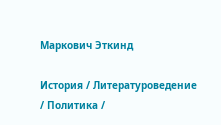Маркович Эткинд

История / Литературоведение / Политика /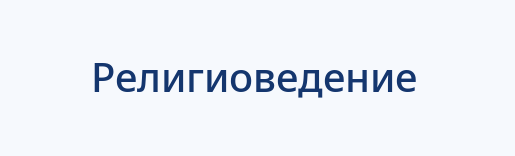Религиоведение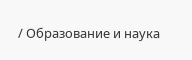/ Образование и наука